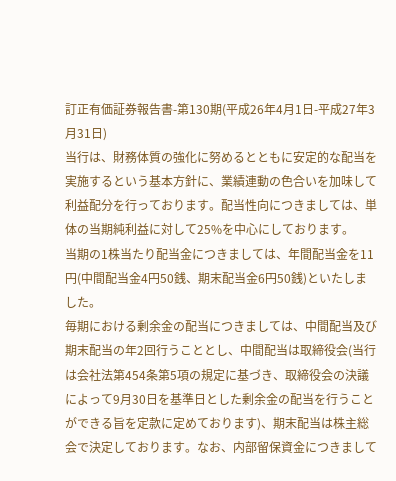訂正有価証券報告書-第130期(平成26年4月1日-平成27年3月31日)
当行は、財務体質の強化に努めるとともに安定的な配当を実施するという基本方針に、業績連動の色合いを加味して利益配分を行っております。配当性向につきましては、単体の当期純利益に対して25%を中心にしております。
当期の1株当たり配当金につきましては、年間配当金を11円(中間配当金4円50銭、期末配当金6円50銭)といたしました。
毎期における剰余金の配当につきましては、中間配当及び期末配当の年2回行うこととし、中間配当は取締役会(当行は会社法第454条第5項の規定に基づき、取締役会の決議によって9月30日を基準日とした剰余金の配当を行うことができる旨を定款に定めております)、期末配当は株主総会で決定しております。なお、内部留保資金につきまして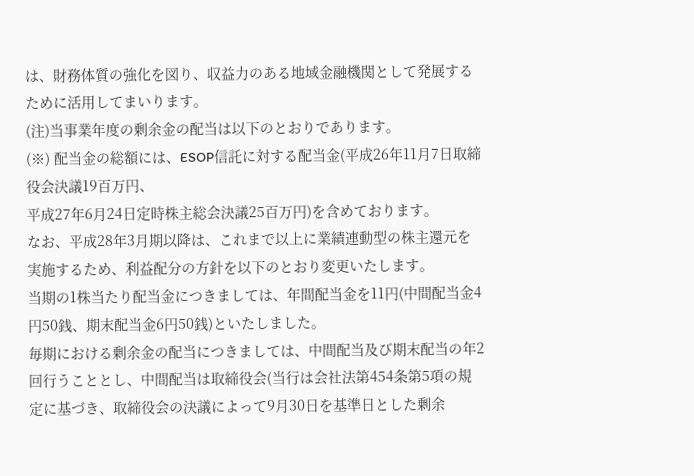は、財務体質の強化を図り、収益力のある地域金融機関として発展するために活用してまいります。
(注)当事業年度の剰余金の配当は以下のとおりであります。
(※) 配当金の総額には、ESOP信託に対する配当金(平成26年11月7日取締役会決議19百万円、
平成27年6月24日定時株主総会決議25百万円)を含めております。
なお、平成28年3月期以降は、これまで以上に業績連動型の株主還元を実施するため、利益配分の方針を以下のとおり変更いたします。
当期の1株当たり配当金につきましては、年間配当金を11円(中間配当金4円50銭、期末配当金6円50銭)といたしました。
毎期における剰余金の配当につきましては、中間配当及び期末配当の年2回行うこととし、中間配当は取締役会(当行は会社法第454条第5項の規定に基づき、取締役会の決議によって9月30日を基準日とした剰余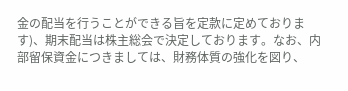金の配当を行うことができる旨を定款に定めております)、期末配当は株主総会で決定しております。なお、内部留保資金につきましては、財務体質の強化を図り、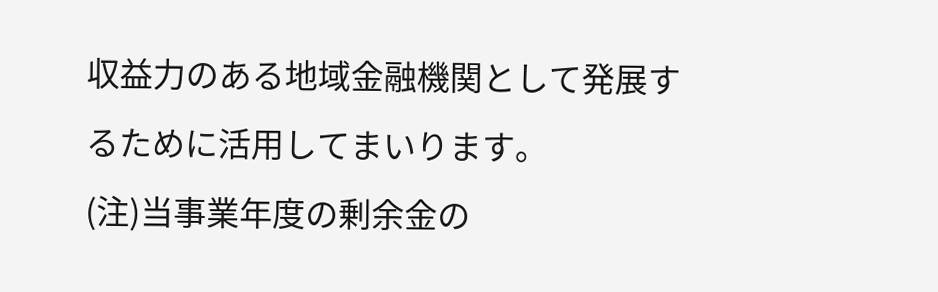収益力のある地域金融機関として発展するために活用してまいります。
(注)当事業年度の剰余金の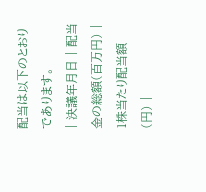配当は以下のとおりであります。
| 決議年月日 | 配当金の総額(百万円) | 1株当たり配当額(円) |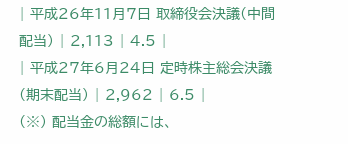| 平成26年11月7日 取締役会決議(中間配当) | 2,113 | 4.5 |
| 平成27年6月24日 定時株主総会決議(期末配当) | 2,962 | 6.5 |
(※) 配当金の総額には、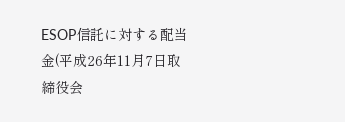ESOP信託に対する配当金(平成26年11月7日取締役会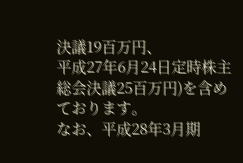決議19百万円、
平成27年6月24日定時株主総会決議25百万円)を含めております。
なお、平成28年3月期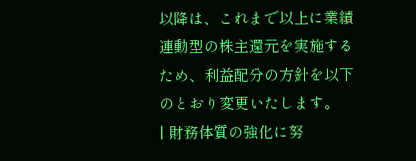以降は、これまで以上に業績連動型の株主還元を実施するため、利益配分の方針を以下のとおり変更いたします。
| 財務体質の強化に努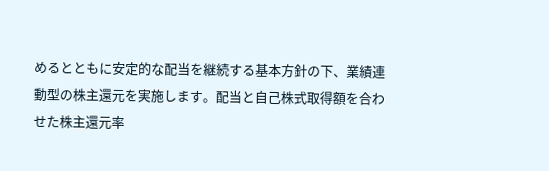めるとともに安定的な配当を継続する基本方針の下、業績連動型の株主還元を実施します。配当と自己株式取得額を合わせた株主還元率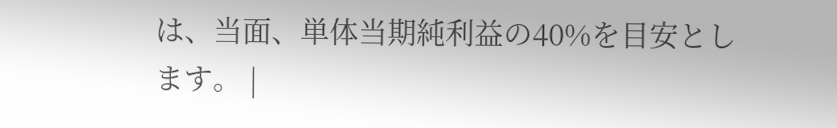は、当面、単体当期純利益の40%を目安とします。 |